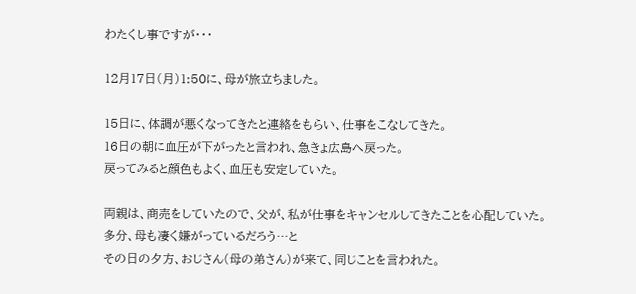わたくし事ですが・・・

12月17日(月)1:50に、母が旅立ちました。

15日に、体調が悪くなってきたと連絡をもらい、仕事をこなしてきた。
16日の朝に血圧が下がったと言われ、急きょ広島へ戻った。
戻ってみると顔色もよく、血圧も安定していた。

両親は、商売をしていたので、父が、私が仕事をキャンセルしてきたことを心配していた。
多分、母も凄く嫌がっているだろう…と
その日の夕方、おじさん(母の弟さん)が来て、同じことを言われた。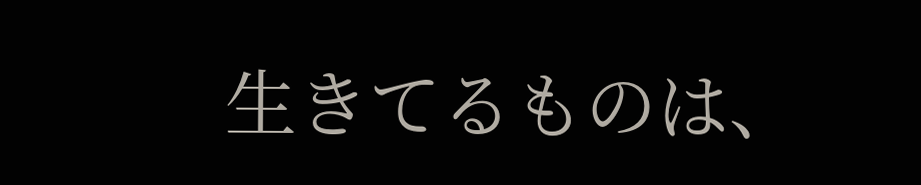生きてるものは、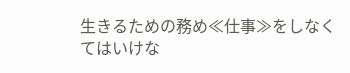生きるための務め≪仕事≫をしなくてはいけな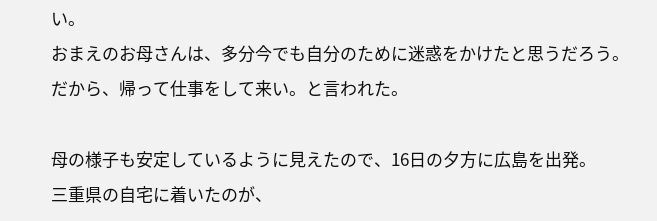い。
おまえのお母さんは、多分今でも自分のために迷惑をかけたと思うだろう。
だから、帰って仕事をして来い。と言われた。

母の様子も安定しているように見えたので、16日の夕方に広島を出発。
三重県の自宅に着いたのが、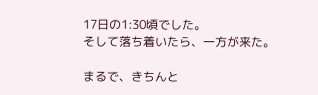17日の1:30頃でした。
そして落ち着いたら、一方が来た。

まるで、きちんと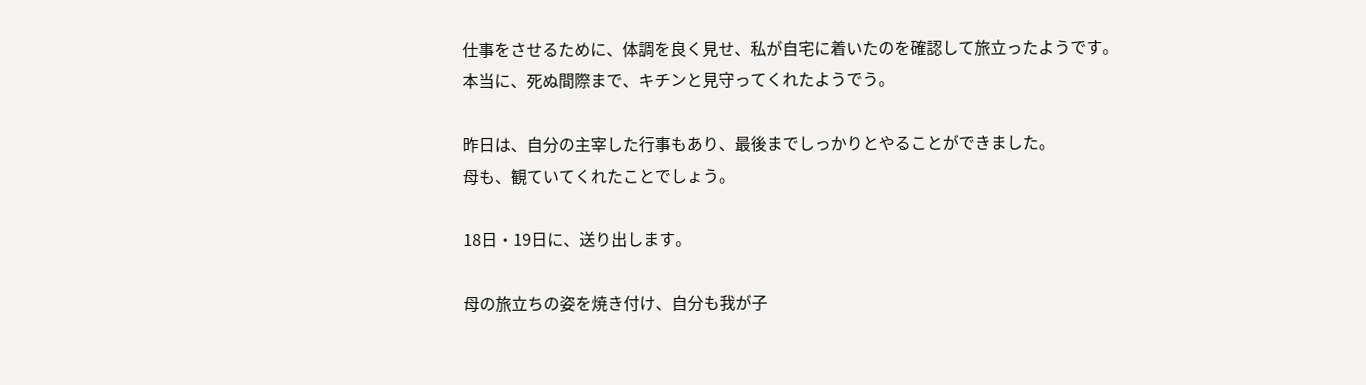仕事をさせるために、体調を良く見せ、私が自宅に着いたのを確認して旅立ったようです。
本当に、死ぬ間際まで、キチンと見守ってくれたようでう。

昨日は、自分の主宰した行事もあり、最後までしっかりとやることができました。
母も、観ていてくれたことでしょう。

18日・19日に、送り出します。

母の旅立ちの姿を焼き付け、自分も我が子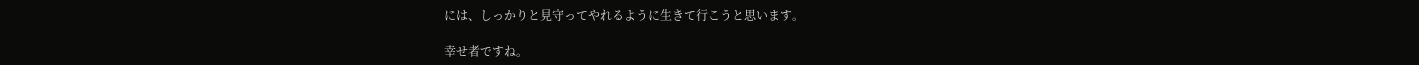には、しっかりと見守ってやれるように生きて行こうと思います。

幸せ者ですね。